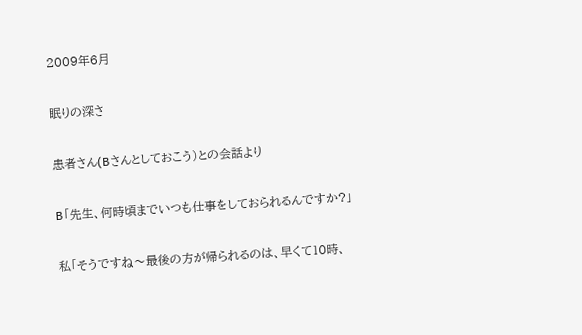2009年6月

眠りの深さ

患者さん(Bさんとしておこう)との会話より

B「先生、何時頃までいつも仕事をしておられるんですか?」

私「そうですね〜最後の方が帰られるのは、早くて10時、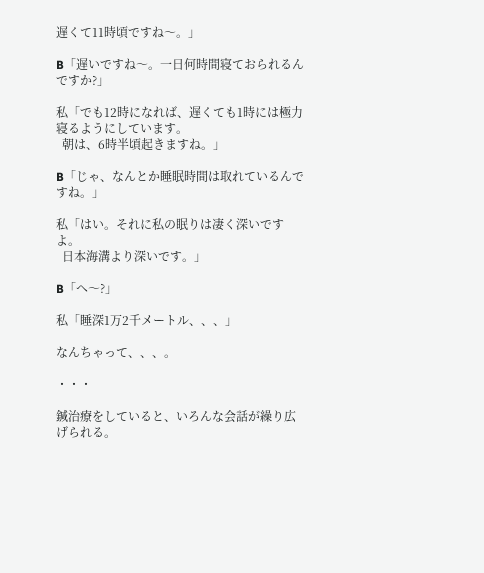遅くて11時頃ですね〜。」

B「遅いですね〜。一日何時間寝ておられるんですか?」

私「でも12時になれば、遅くても1時には極力寝るようにしています。
  朝は、6時半頃起きますね。」

B「じゃ、なんとか睡眠時間は取れているんですね。」

私「はい。それに私の眠りは凄く深いですよ。
  日本海溝より深いです。」

B「へ〜?」

私「睡深1万2千メートル、、、」

なんちゃって、、、。

・・・

鍼治療をしていると、いろんな会話が繰り広げられる。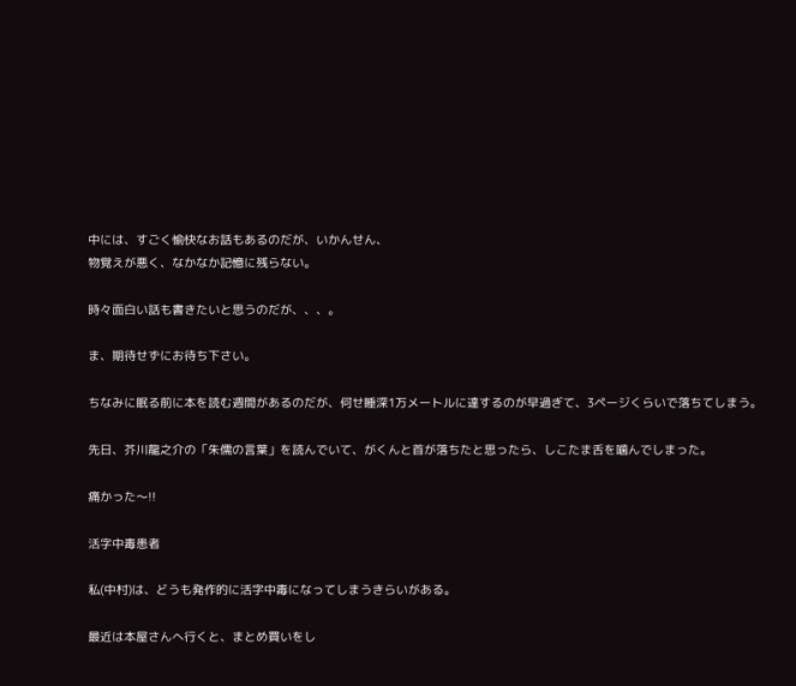中には、すごく愉快なお話もあるのだが、いかんせん、
物覚えが悪く、なかなか記憶に残らない。

時々面白い話も書きたいと思うのだが、、、。

ま、期待せずにお待ち下さい。

ちなみに眠る前に本を読む週間があるのだが、何せ睡深1万メートルに達するのが早過ぎて、3ページくらいで落ちてしまう。

先日、芥川龍之介の「朱儒の言葉」を読んでいて、がくんと首が落ちたと思ったら、しこたま舌を噛んでしまった。

痛かった〜!!

活字中毒患者

私(中村)は、どうも発作的に活字中毒になってしまうきらいがある。

最近は本屋さんへ行くと、まとめ買いをし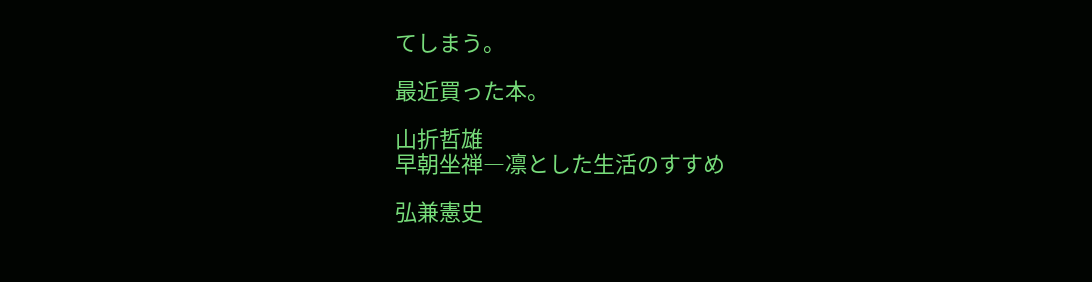てしまう。

最近買った本。

山折哲雄
早朝坐禅―凛とした生活のすすめ

弘兼憲史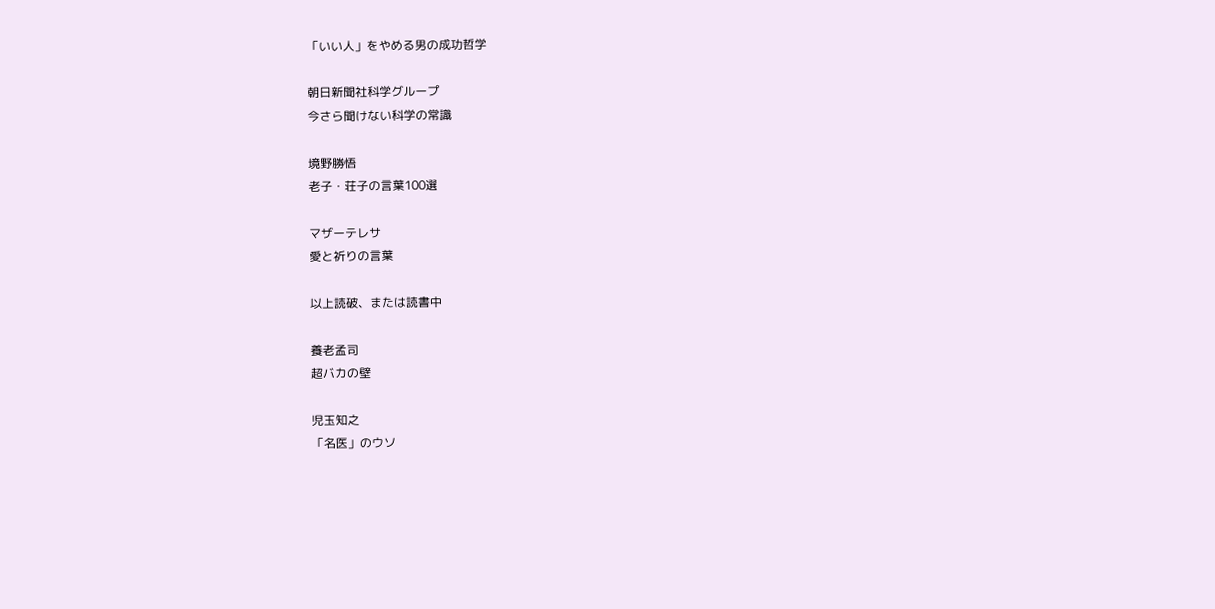「いい人」をやめる男の成功哲学

朝日新聞社科学グループ
今さら聞けない科学の常識

境野勝悟
老子・荘子の言葉100選

マザーテレサ
愛と祈りの言葉

以上読破、または読書中

養老孟司
超バカの壁

児玉知之
「名医」のウソ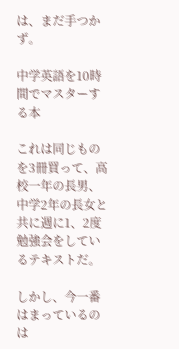は、まだ手つかず。

中学英語を10時間でマスターする本

これは同じものを3冊買って、高校一年の長男、中学2年の長女と共に週に1、2度勉強会をしているテキストだ。

しかし、今一番はまっているのは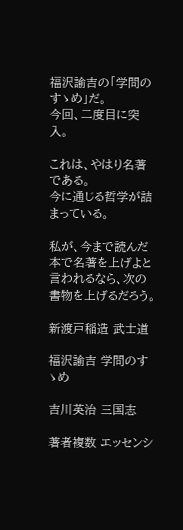福沢諭吉の「学問のすゝめ」だ。
今回、二度目に突入。

これは、やはり名著である。
今に通じる哲学が詰まっている。

私が、今まで読んだ本で名著を上げよと言われるなら、次の書物を上げるだろう。

新渡戸稲造 武士道

福沢諭吉 学問のすゝめ

吉川英治 三国志

著者複数 エッセンシ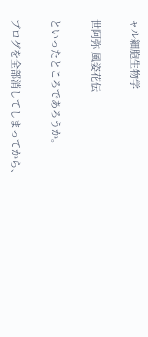ャル細胞生物学

世阿弥 風姿花伝

といったところであろうか。

ブログを全部消してしまってから、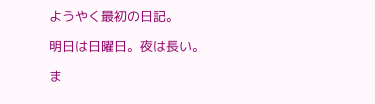ようやく最初の日記。

明日は日曜日。夜は長い。

ま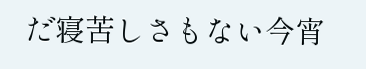だ寝苦しさもない今宵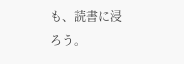も、読書に浸ろう。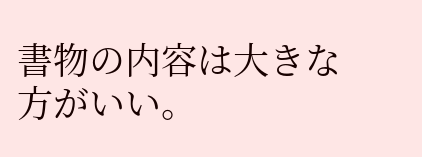書物の内容は大きな方がいい。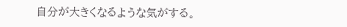自分が大きくなるような気がする。